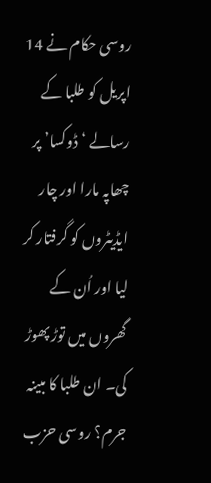روسی حکام نے 14 اپریل کو طلبا کے رسالے ‘ڈوکسا’ پر چھاپہ مارا اور چار ایڈیٹروں کو گرفتار کر لیا اور اُن کے گھروں میں توڑ پھوڑ کی۔ ان طلبا کا مبینہ جرم؟ روسی حزب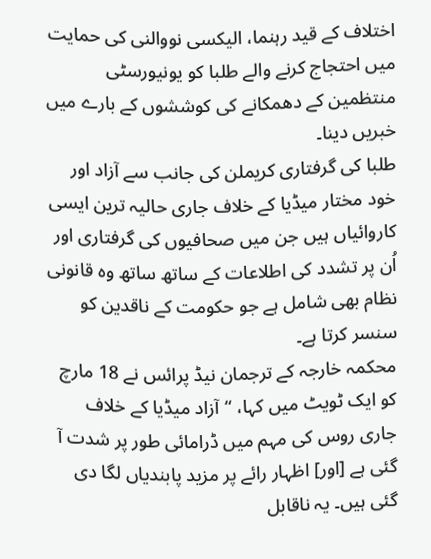اختلاف کے قید رہنما، الیکسی نووالنی کی حمایت میں احتجاج کرنے والے طلبا کو یونیورسٹی منتظمین کے دھمکانے کی کوششوں کے بارے میں خبریں دینا۔
طلبا کی گرفتاری کریملن کی جانب سے آزاد اور خود مختار میڈیا کے خلاف جاری حالیہ ترین ایسی کاروائیاں ہیں جن میں صحافیوں کی گرفتاری اور اُن پر تشدد کی اطلاعات کے ساتھ ساتھ وہ قانونی نظام بھی شامل ہے جو حکومت کے ناقدین کو سنسر کرتا ہے۔
محکمہ خارجہ کے ترجمان نیڈ پرائس نے 18 مارچ کو ایک ٹویٹ میں کہا، “آزاد میڈیا کے خلاف جاری روس کی مہم میں ڈرامائی طور پر شدت آ گئی ہے [اور] اظہار رائے پر مزید پابندیاں لگا دی گئی ہیں۔ یہ ناقابل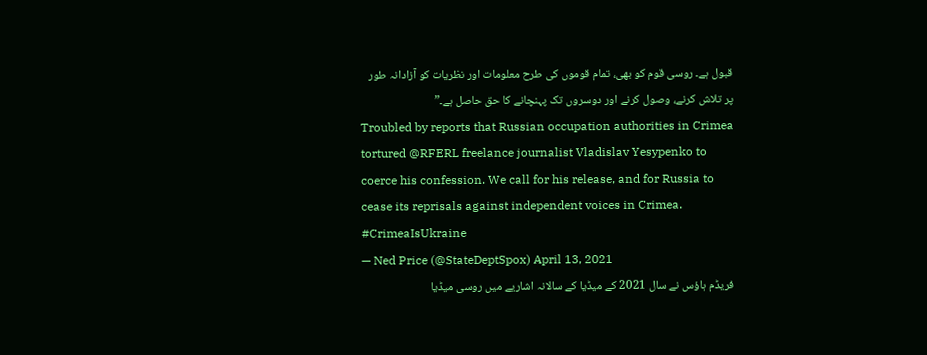قبول ہے۔ روسی قوم کو بھی، تمام قوموں کی طرح معلومات اور نظریات کو آزادانہ طور پر تلاش کرنے، وصول کرنے اور دوسروں تک پہنچانے کا حق حاصل ہے۔”
Troubled by reports that Russian occupation authorities in Crimea tortured @RFERL freelance journalist Vladislav Yesypenko to coerce his confession. We call for his release, and for Russia to cease its reprisals against independent voices in Crimea. #CrimeaIsUkraine
— Ned Price (@StateDeptSpox) April 13, 2021
فریڈم ہاؤس نے سال 2021 کے میڈیا کے سالانہ اشاریے میں روسی میڈیا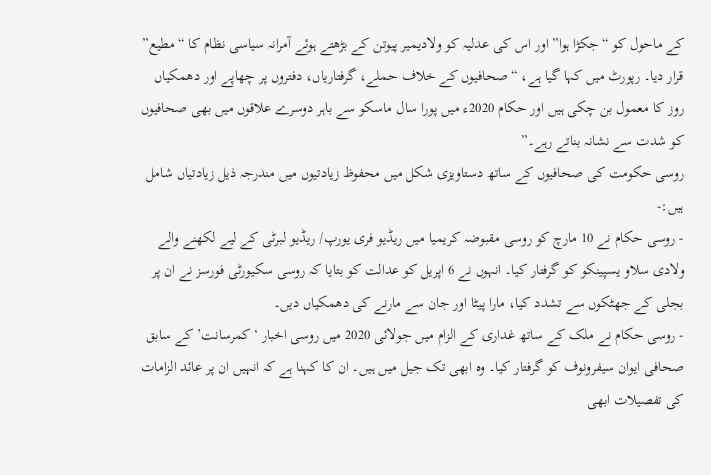کے ماحول کو “جکڑا ہوا” اور اس کی عدلیہ کو ولادیمیر پیوتن کے بڑھتے ہوئے آمرانہ سیاسی نظام کا “مطیع” قرار دیا۔ رپورٹ میں کہا گیا ہے، “صحافیوں کے خلاف حملے، گرفتاریاں، دفتروں پر چھاپے اور دھمکیاں روز کا معمول بن چکی ہیں اور حکام 2020ء میں پورا سال ماسکو سے باہر دوسرے علاقوں میں بھی صحافیوں کو شدت سے نشانہ بناتے رہے۔”
روسی حکومت کی صحافیوں کے ساتھ دستاویزی شکل میں محفوظ زیادتیوں میں مندرجہ ذیل زیادتیاں شامل ہیں:-
- روسی حکام نے 10 مارچ کو روسی مقبوضہ کریمیا میں ریڈیو فری یورپ/ ریڈیو لبرٹی کے لیے لکھنے والے ولادی سلاو یسپینکو کو گرفتار کیا۔ انہوں نے 6 اپریل کو عدالت کو بتایا کہ روسی سکیورٹی فورسز نے ان پر بجلی کے جھٹکوں سے تشدد کیا، مارا پیٹا اور جان سے مارنے کی دھمکیاں دیں۔
- روسی حکام نے ملک کے ساتھ غداری کے الزام میں جولائی 2020 میں روسی اخبار ‘کمرسانت’ کے سابق صحافی ایوان سیفرونوف کو گرفتار کیا۔ وہ ابھی تک جیل میں ہیں۔ ان کا کہنا ہے کہ انہیں ان پر عائد الزامات کی تفصیلات ابھی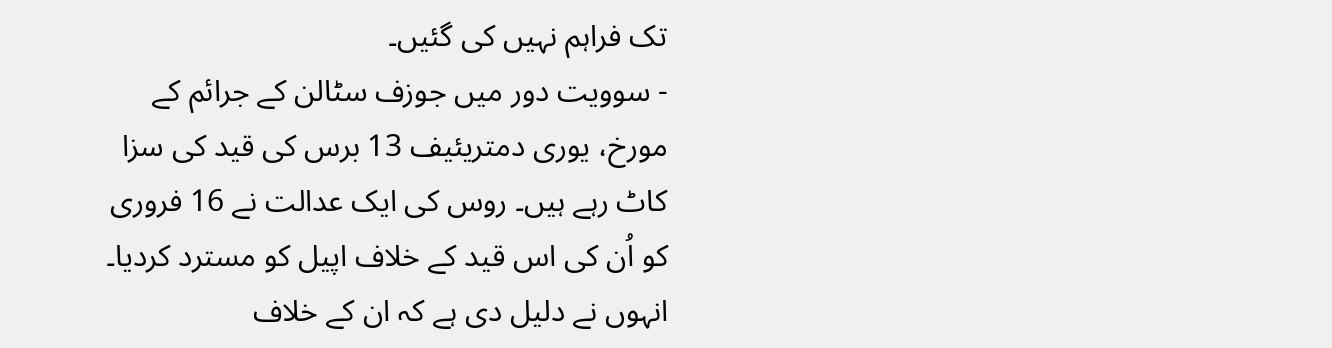تک فراہم نہیں کی گئیں۔
- سوویت دور میں جوزف سٹالن کے جرائم کے مورخ، یوری دمتریئیف 13 برس کی قید کی سزا کاٹ رہے ہیں۔ روس کی ایک عدالت نے 16 فروری کو اُن کی اس قید کے خلاف اپیل کو مسترد کردیا۔ انہوں نے دلیل دی ہے کہ ان کے خلاف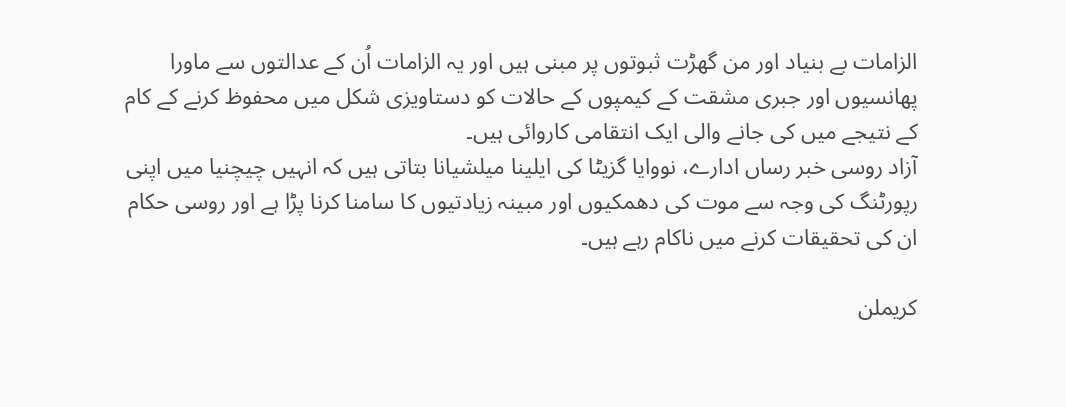الزامات بے بنیاد اور من گھڑت ثبوتوں پر مبنی ہیں اور یہ الزامات اُن کے عدالتوں سے ماورا پھانسیوں اور جبری مشقت کے کیمپوں کے حالات کو دستاویزی شکل میں محفوظ کرنے کے کام کے نتیجے میں کی جانے والی ایک انتقامی کاروائی ہیں۔
آزاد روسی خبر رساں ادارے، نووایا گزیٹا کی ایلینا میلشیانا بتاتی ہیں کہ انہیں چیچنیا میں اپنی رپورٹنگ کی وجہ سے موت کی دھمکیوں اور مبینہ زیادتیوں کا سامنا کرنا پڑا ہے اور روسی حکام ان کی تحقیقات کرنے میں ناکام رہے ہیں۔

کریملن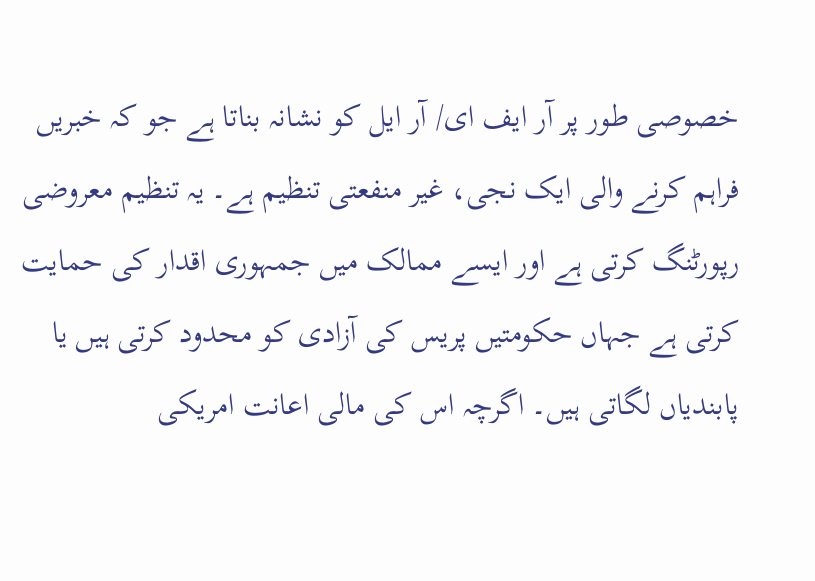خصوصی طور پر آر ایف ای/ آر ایل کو نشانہ بناتا ہے جو کہ خبریں فراہم کرنے والی ایک نجی، غیر منفعتی تنظیم ہے۔ یہ تنظیم معروضی رپورٹنگ کرتی ہے اور ایسے ممالک میں جمہوری اقدار کی حمایت کرتی ہے جہاں حکومتیں پریس کی آزادی کو محدود کرتی ہیں یا پابندیاں لگاتی ہیں۔ اگرچہ اس کی مالی اعانت امریکی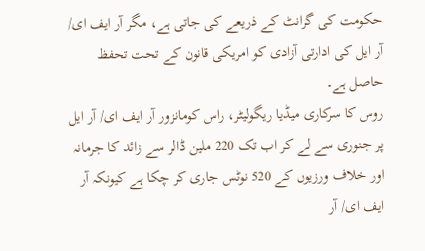حکومت کی گرانٹ کے ذریعے کی جاتی ہے، مگر آر ایف ای/ آر ایل کی ادارتی آزادی کو امریکی قانون کے تحت تحفظ حاصل ہے۔
روس کا سرکاری میڈیا ریگولیٹر، راس کومانزور آر ایف ای/ آر ایل پر جنوری سے لے کر اب تک 220 ملین ڈالر سے زائد کا جرمانہ اور خلاف ورزیوں کے 520 نوٹس جاری کر چکا ہے کیونکہ آر ایف ای/ آر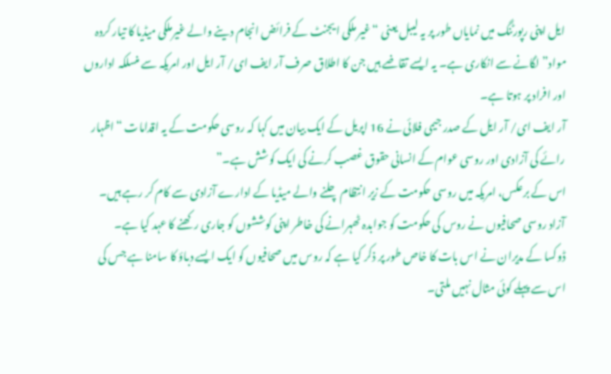ایل اپنی رپورٹنگ میں نمایاں طور پر یہ لیبل یعنی “غیر ملکی ایجنٹ کے فرائض انجام دینے والے غیرملکی میڈیا کا تیار کردہ مواد” لگانے سے انکاری ہے۔ یہ ایسے تقاضے ہیں جن کا اطلاق صرف آر ایف ای/ آر ایل اور امریکہ سے منسلکہ اداروں اور افراد پر ہوتا ہے۔
آر ایف ای/ آر ایل کے صدر جیمی فلائی نے 16 اپریل کے ایک بیان میں کہا کہ روسی حکومت کے یہ اقدامات “اظہار رائے کی آزادی اور روسی عوام کے انسانی حقوق غصب کرنے کی ایک کوشش ہے۔”
اس کے برعکس، امریکہ میں روسی حکومت کے زیر انتظام چلنے والے میڈیا کے ادارے آزادی سے کام کر رہے ہیں۔
آزاد روسی صحافیوں نے روس کی حکومت کو جوابدہ ٹھہرانے کی خاطر اپنی کوششوں کو جاری رکھنے کا عہد کیا ہے۔
ڈوکسا کے مدیران نے اس بات کا خاص طور پر ذکر کیا ہے کہ روس میں صحافیوں کو ایک ایسے دباؤ کا سامنا ہے جس کی اس سے پہلے کوئی مثال نہیں ملتی۔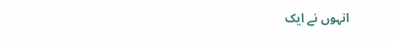انہوں نے ایک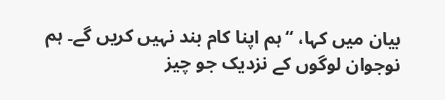بیان میں کہا، “ہم اپنا کام بند نہیں کریں گے۔ ہم نوجوان لوگوں کے نزدیک جو چیز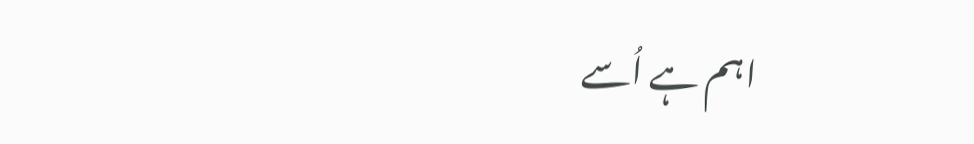اہم ہے اُسے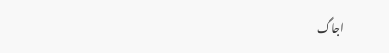اجاگ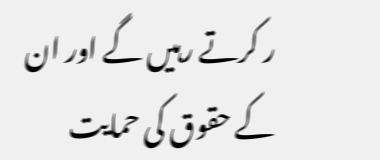ر کرتے رہیں گے اور ان کے حقوق کی حمایت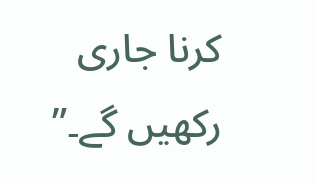کرنا جاری رکھیں گے۔”